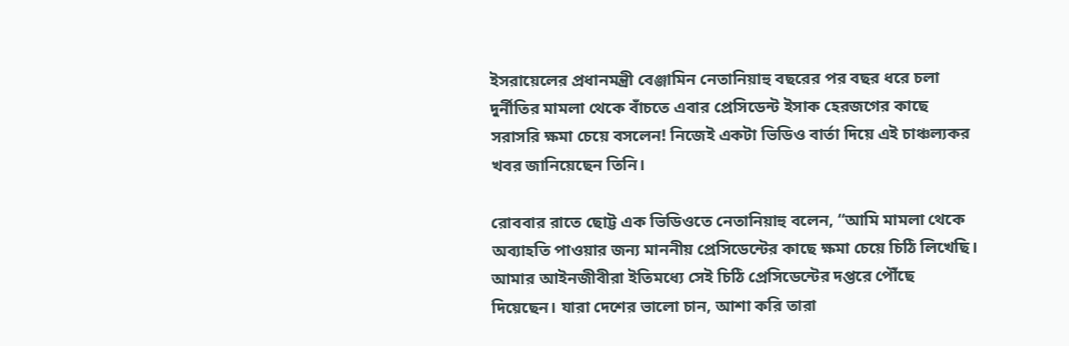ইসরায়েলের প্রধানমন্ত্রী বেঞ্জামিন নেতানিয়াহু বছরের পর বছর ধরে চলা দুর্নীতির মামলা থেকে বাঁচতে এবার প্রেসিডেন্ট ইসাক হেরজগের কাছে সরাসরি ক্ষমা চেয়ে বসলেন! নিজেই একটা ভিডিও বার্তা দিয়ে এই চাঞ্চল্যকর খবর জানিয়েছেন তিনি।

রোববার রাতে ছোট্ট এক ভিডিওতে নেতানিয়াহু বলেন, “আমি মামলা থেকে অব্যাহতি পাওয়ার জন্য মাননীয় প্রেসিডেন্টের কাছে ক্ষমা চেয়ে চিঠি লিখেছি। আমার আইনজীবীরা ইতিমধ্যে সেই চিঠি প্রেসিডেন্টের দপ্তরে পৌঁছে দিয়েছেন। যারা দেশের ভালো চান, আশা করি তারা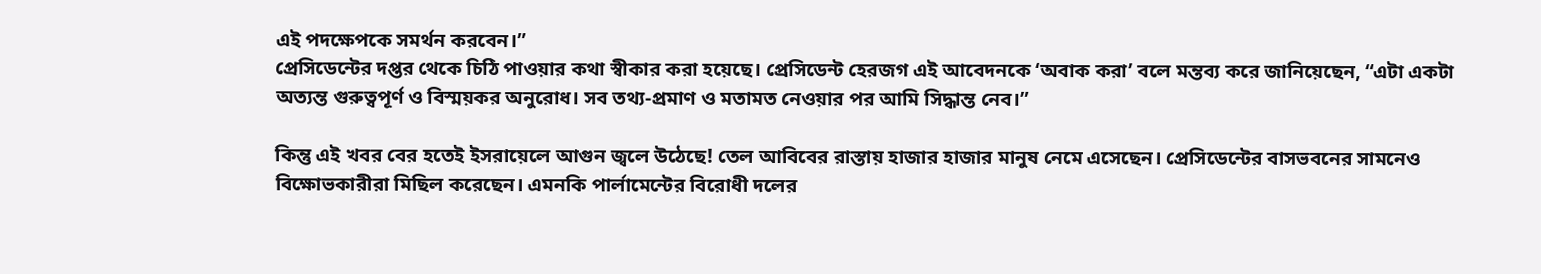এই পদক্ষেপকে সমর্থন করবেন।”
প্রেসিডেন্টের দপ্তর থেকে চিঠি পাওয়ার কথা স্বীকার করা হয়েছে। প্রেসিডেন্ট হেরজগ এই আবেদনকে ‘অবাক করা’ বলে মন্তব্য করে জানিয়েছেন, “এটা একটা অত্যন্ত গুরুত্বপূর্ণ ও বিস্ময়কর অনুরোধ। সব তথ্য-প্রমাণ ও মতামত নেওয়ার পর আমি সিদ্ধান্ত নেব।”

কিন্তু এই খবর বের হতেই ইসরায়েলে আগুন জ্বলে উঠেছে! তেল আবিবের রাস্তায় হাজার হাজার মানুষ নেমে এসেছেন। প্রেসিডেন্টের বাসভবনের সামনেও বিক্ষোভকারীরা মিছিল করেছেন। এমনকি পার্লামেন্টের বিরোধী দলের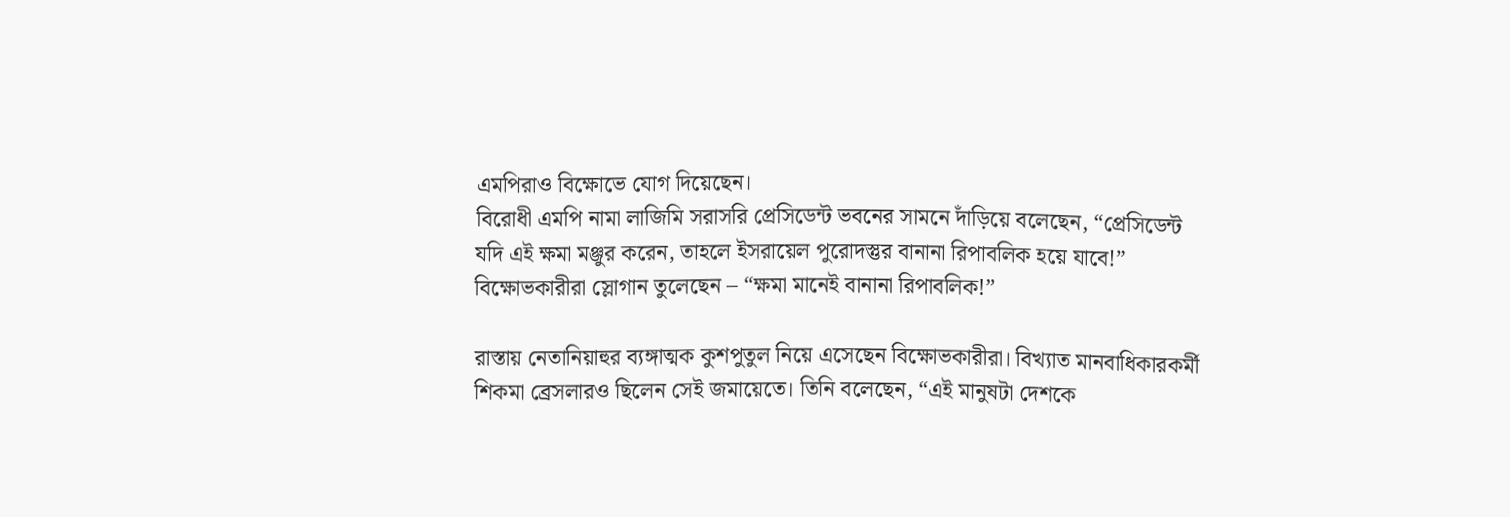এমপিরাও বিক্ষোভে যোগ দিয়েছেন।
বিরোধী এমপি নামা লাজিমি সরাসরি প্রেসিডেন্ট ভবনের সামনে দাঁড়িয়ে বলেছেন, “প্রেসিডেন্ট যদি এই ক্ষমা মঞ্জুর করেন, তাহলে ইসরায়েল পুরোদস্তুর বানানা রিপাবলিক হয়ে যাবে!” বিক্ষোভকারীরা স্লোগান তুলেছেন – “ক্ষমা মানেই বানানা রিপাবলিক!”

রাস্তায় নেতানিয়াহুর ব্যঙ্গাত্মক কুশপুতুল নিয়ে এসেছেন বিক্ষোভকারীরা। বিখ্যাত মানবাধিকারকর্মী শিকমা ব্রেসলারও ছিলেন সেই জমায়েতে। তিনি বলেছেন, “এই মানুষটা দেশকে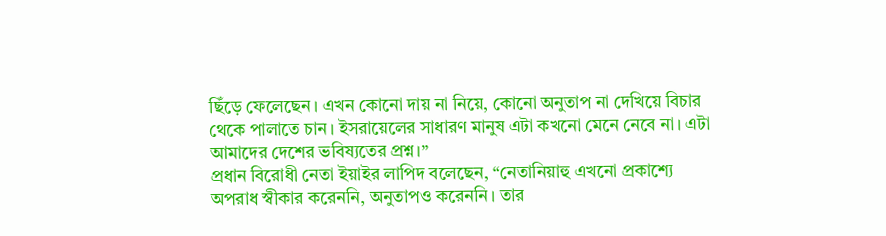ছিঁড়ে ফেলেছেন। এখন কোনো দায় না নিয়ে, কোনো অনুতাপ না দেখিয়ে বিচার থেকে পালাতে চান। ইসরায়েলের সাধারণ মানুষ এটা কখনো মেনে নেবে না। এটা আমাদের দেশের ভবিষ্যতের প্রশ্ন।”
প্রধান বিরোধী নেতা ইয়াইর লাপিদ বলেছেন, “নেতানিয়াহু এখনো প্রকাশ্যে অপরাধ স্বীকার করেননি, অনুতাপও করেননি। তার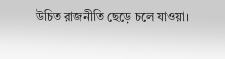উচিত রাজনীতি ছেড়ে চলে যাওয়া।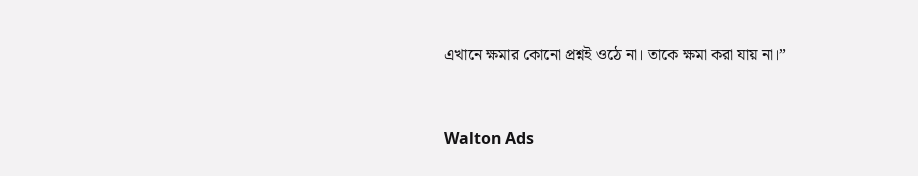এখানে ক্ষমার কোনো প্রশ্নই ওঠে না। তাকে ক্ষমা করা যায় না।”



Walton Ads